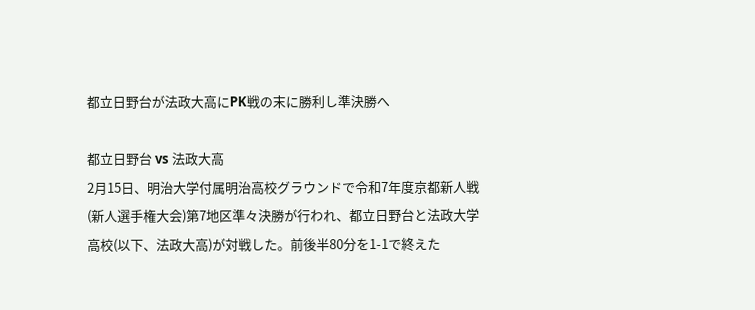都立日野台が法政大高にPK戦の末に勝利し準決勝へ

都立日野台 vs 法政大高
2月15日、明治大学付属明治高校グラウンドで令和7年度京都新人戦(新人選手権大会)第7地区準々決勝が行われ、都立日野台と法政大学高校(以下、法政大高)が対戦した。前後半80分を1-1で終えた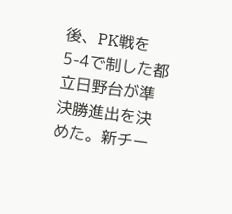後、PK戦を5-4で制した都立日野台が準決勝進出を決めた。新チー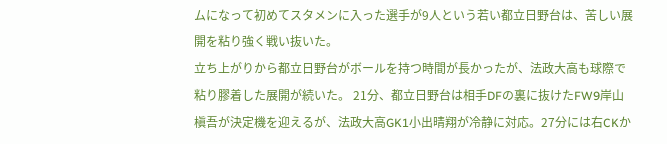ムになって初めてスタメンに入った選手が9人という若い都立日野台は、苦しい展開を粘り強く戦い抜いた。
立ち上がりから都立日野台がボールを持つ時間が長かったが、法政大高も球際で粘り膠着した展開が続いた。 21分、都立日野台は相手DFの裏に抜けたFW9岸山槇吾が決定機を迎えるが、法政大高GK1小出晴翔が冷静に対応。27分には右CKか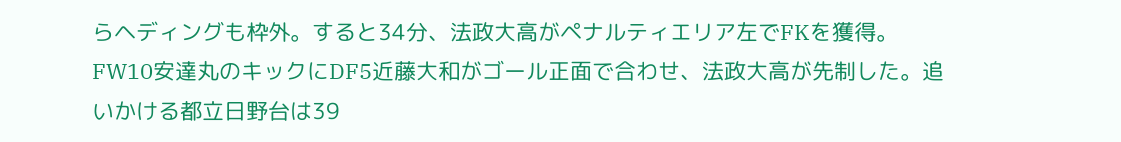らヘディングも枠外。すると34分、法政大高がペナルティエリア左でFKを獲得。FW10安達丸のキックにDF5近藤大和がゴール正面で合わせ、法政大高が先制した。追いかける都立日野台は39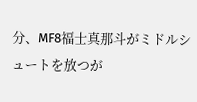分、MF8福士真那斗がミドルシュートを放つが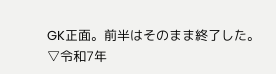GK正面。前半はそのまま終了した。
▽令和7年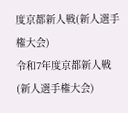度京都新人戦(新人選手権大会)
令和7年度京都新人戦(新人選手権大会)